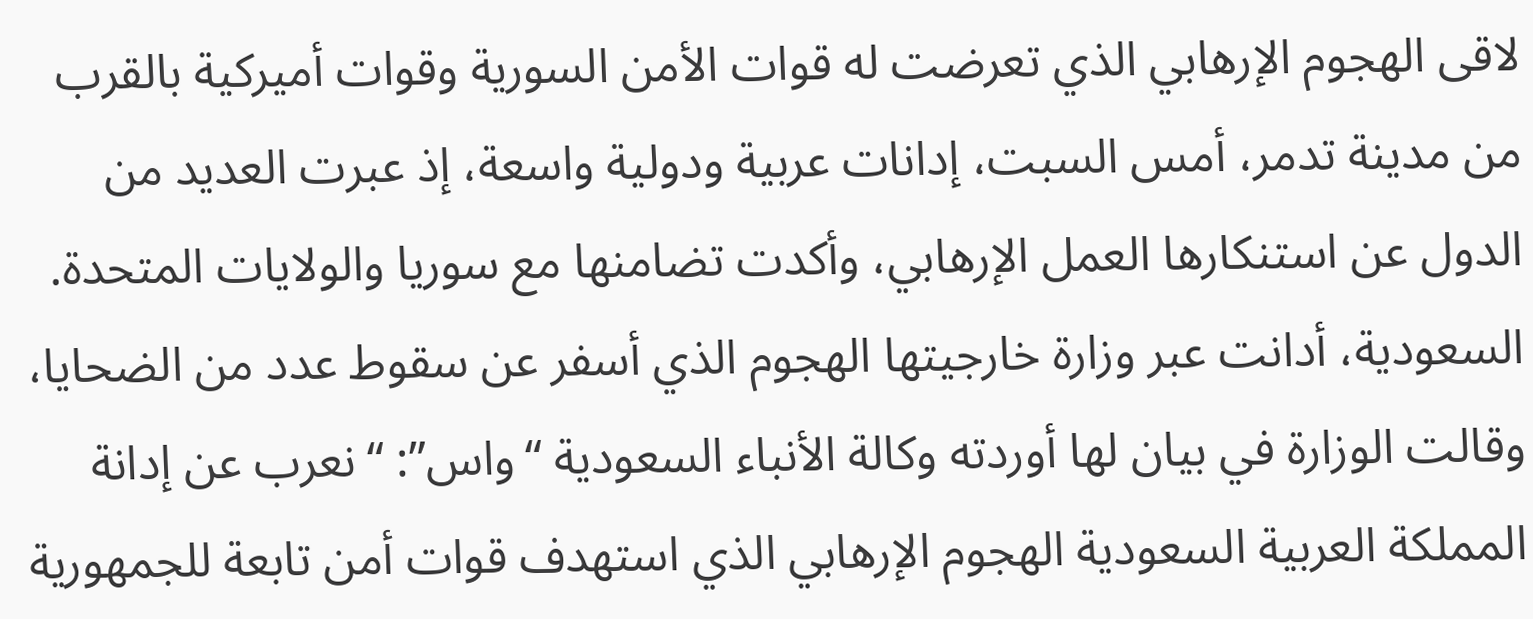لاقى الهجوم الإرهابي الذي تعرضت له قوات الأمن السورية وقوات أميركية بالقرب من مدينة تدمر، أمس السبت، إدانات عربية ودولية واسعة، إذ عبرت العديد من الدول عن استنكارها العمل الإرهابي، وأكدت تضامنها مع سوريا والولايات المتحدة.
السعودية، أدانت عبر وزارة خارجيتها الهجوم الذي أسفر عن سقوط عدد من الضحايا، وقالت الوزارة في بيان لها أوردته وكالة الأنباء السعودية “واس”: “نعرب عن إدانة المملكة العربية السعودية الهجوم الإرهابي الذي استهدف قوات أمن تابعة للجمهورية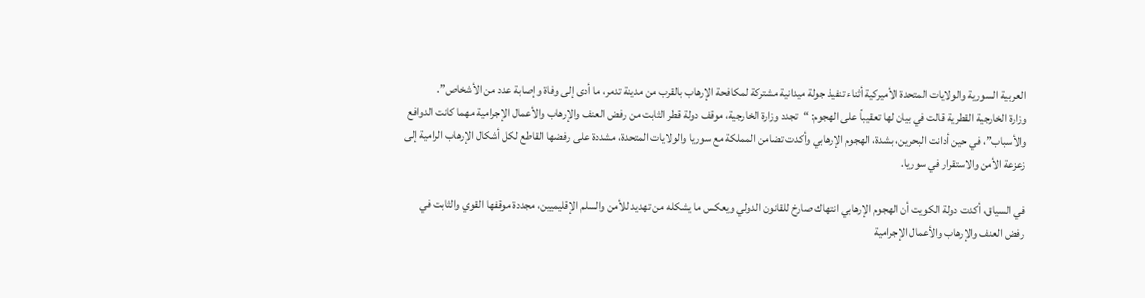العربية السورية والولايات المتحدة الأميركية أثناء تنفيذ جولة ميدانية مشتركة لمكافحة الإرهاب بالقرب من مدينة تدمر، ما أدى إلى وفاة وإصابة عدد من الأشخاص”.
وزارة الخارجية القطرية قالت في بيان لها تعقيباً على الهجوم: “تجدد وزارة الخارجية، موقف دولة قطر الثابت من رفض العنف والإرهاب والأعمال الإجرامية مهما كانت الدوافع والأسباب”، في حين أدانت البحرين، بشدة، الهجوم الإرهابي وأكدت تضامن المملكة مع سوريا والولايات المتحدة، مشددة على رفضها القاطع لكل أشكال الإرهاب الرامية إلى زعزعة الأمن والاستقرار في سوريا.

في السياق، أكدت دولة الكويت أن الهجوم الإرهابي انتهاك صارخ للقانون الدولي ويعكس ما يشكله من تهديد للأمن والسلم الإقليميين، مجددة موقفها القوي والثابت في رفض العنف والإرهاب والأعمال الإجرامية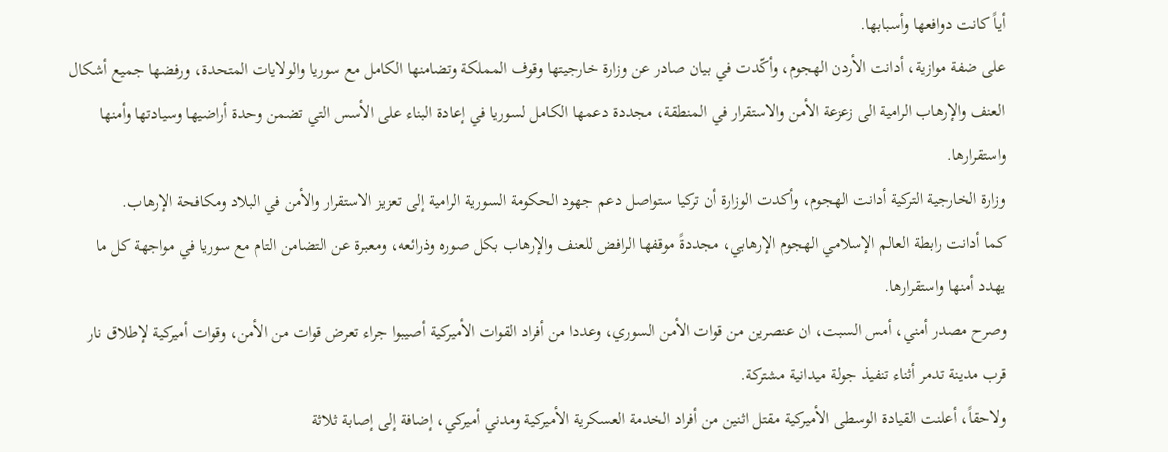أياً كانت دوافعها وأسبابها.
على ضفة موازية، أدانت الأردن الهجوم، وأكّدت في بيان صادر عن وزارة خارجيتها وقوف المملكة وتضامنها الكامل مع سوريا والولايات المتحدة، ورفضها جميع أشكال العنف والإرهاب الرامية الى زعزعة الأمن والاستقرار في المنطقة، مجددة دعمها الكامل لسوريا في إعادة البناء على الأسس التي تضمن وحدة أراضيها وسيادتها وأمنها واستقرارها.
وزارة الخارجية التركية أدانت الهجوم، وأكدت الوزارة أن تركيا ستواصل دعم جهود الحكومة السورية الرامية إلى تعزيز الاستقرار والأمن في البلاد ومكافحة الإرهاب.
كما أدانت رابطة العالم الإسلامي الهجوم الإرهابي، مجددةً موقفها الرافض للعنف والإرهاب بكل صوره وذرائعه، ومعبرة عن التضامن التام مع سوريا في مواجهة كل ما يهدد أمنها واستقرارها.
وصرح مصدر أمني، أمس السبت، ان عنصرين من قوات الأمن السوري، وعددا من أفراد القوات الأميركية أصيبوا جراء تعرض قوات من الأمن، وقوات أميركية لإطلاق نار قرب مدينة تدمر أثناء تنفيذ جولة ميدانية مشتركة.
ولاحقاً، أعلنت القيادة الوسطى الأميركية مقتل اثنين من أفراد الخدمة العسكرية الأميركية ومدني أميركي، إضافة إلى إصابة ثلاثة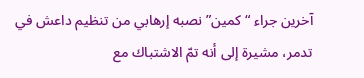آخرين جراء “كمين” نصبه إرهابي من تنظيم داعش في تدمر، مشيرة إلى أنه تمّ الاشتباك مع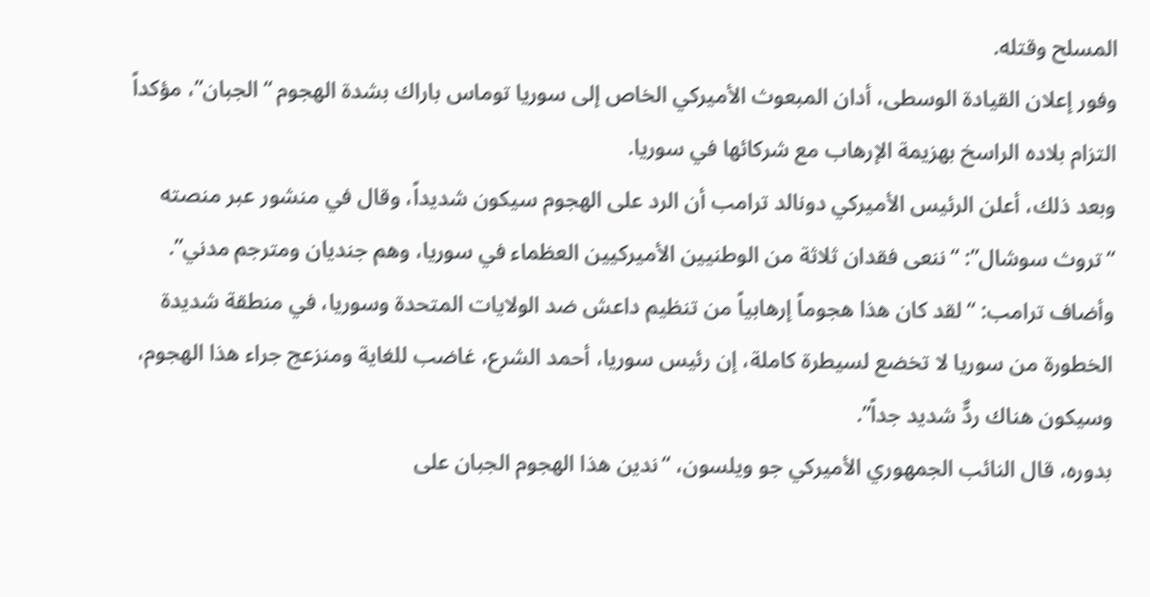المسلح وقتله.
وفور إعلان القيادة الوسطى، أدان المبعوث الأميركي الخاص إلى سوريا توماس باراك بشدة الهجوم “الجبان”، مؤكداً التزام بلاده الراسخ بهزيمة الإرهاب مع شركائها في سوريا.
وبعد ذلك، أعلن الرئيس الأميركي دونالد ترامب أن الرد على الهجوم سيكون شديداً، وقال في منشور عبر منصته “تروث سوشال”: “ننعى فقدان ثلاثة من الوطنيين الأميركيين العظماء في سوريا، وهم جنديان ومترجم مدني”.
وأضاف ترامب: “لقد كان هذا هجوماً إرهابياً من تنظيم داعش ضد الولايات المتحدة وسوريا، في منطقة شديدة الخطورة من سوريا لا تخضع لسيطرة كاملة، إن رئيس سوريا، أحمد الشرع، غاضب للغاية ومنزعج جراء هذا الهجوم، وسيكون هناك ردٌّ شديد جداً”.
بدوره، قال النائب الجمهوري الأميركي جو ويلسون، “ندين هذا الهجوم الجبان على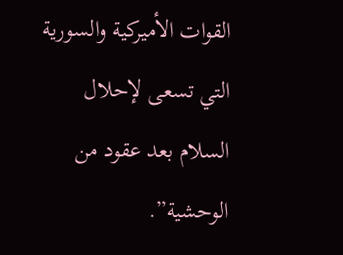القوات الأميركية والسورية التي تسعى لإحلال السلام بعد عقود من الوحشية”.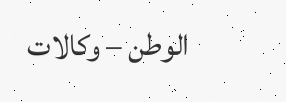الوطن – وكالات